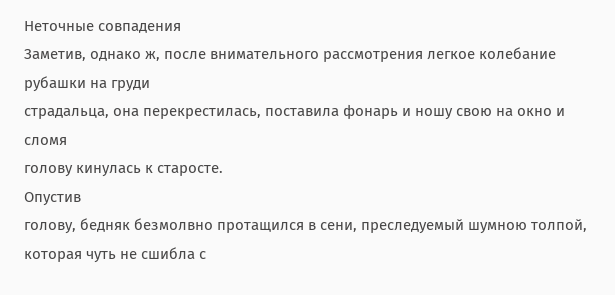Неточные совпадения
Заметив, однако ж, после внимательного рассмотрения легкое колебание рубашки на груди
страдальца, она перекрестилась, поставила фонарь и ношу свою на окно и сломя
голову кинулась к старосте.
Опустив
голову, бедняк безмолвно протащился в сени, преследуемый шумною толпой, которая чуть не сшибла с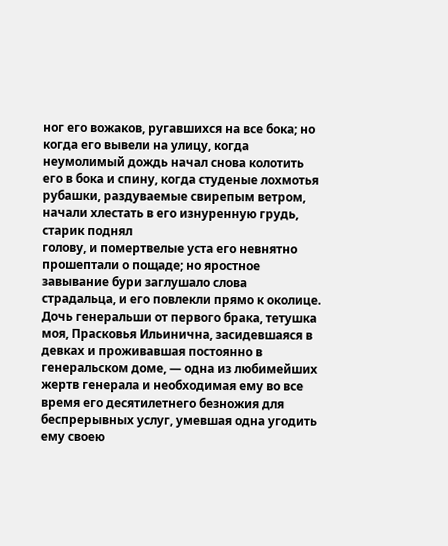ног его вожаков, ругавшихся на все бока; но когда его вывели на улицу, когда неумолимый дождь начал снова колотить его в бока и спину, когда студеные лохмотья рубашки, раздуваемые свирепым ветром, начали хлестать в его изнуренную грудь, старик поднял
голову, и помертвелые уста его невнятно прошептали о пощаде; но яростное завывание бури заглушало слова
страдальца, и его повлекли прямо к околице.
Дочь генеральши от первого брака, тетушка моя, Прасковья Ильинична, засидевшаяся в девках и проживавшая постоянно в генеральском доме, — одна из любимейших жертв генерала и необходимая ему во все время его десятилетнего безножия для беспрерывных услуг, умевшая одна угодить ему своею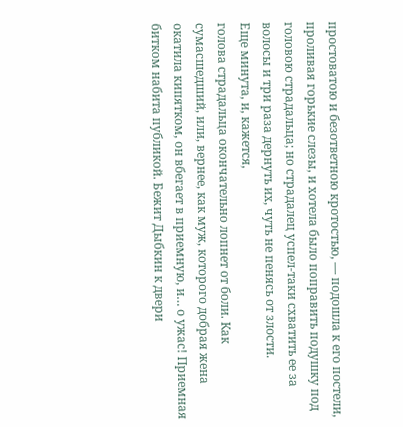простоватою и безответною кротостью, — подошла к его постели, проливая горькие слезы, и хотела было поправить подушку под
головою страдальца; но страдалец успел-таки схватить ее за волосы и три раза дернуть их, чуть не пенясь от злости.
Еще минута, и, кажется,
голова страдальца окончательно лопнет от боли. Как сумасшедший, или, вернее, как муж, которого добрая жена окатила кипятком, он вбегает в приемную, и… о ужас! Приемная битком набита публикой. Бежит Дыбкин к двери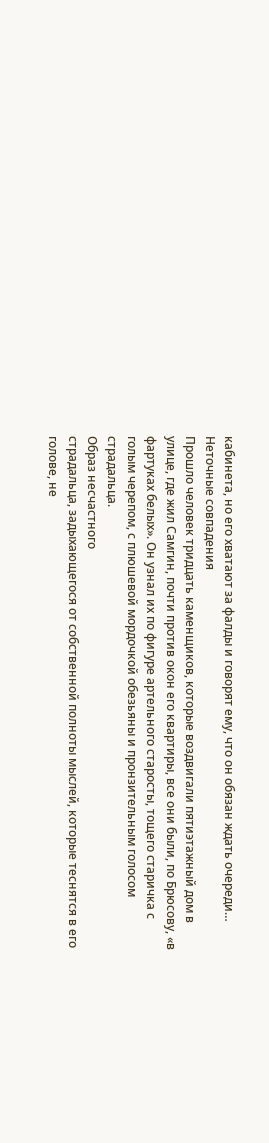кабинета, но его хватают за фалды и говорят ему, что он обязан ждать очереди…
Неточные совпадения
Прошло человек тридцать каменщиков, которые воздвигали пятиэтажный дом в улице, где жил Самгин, почти против окон его квартиры, все они были, по Брюсову, «в фартуках белых». Он узнал их по фигуре артельного старосты, тощего старичка с
голым черепом, с плюшевой мордочкой обезьяны и пронзительным голосом
страдальца.
Образ несчастного
страдальца, задыхающегося от собственной полноты мыслей, которые теснятся в его
голове, не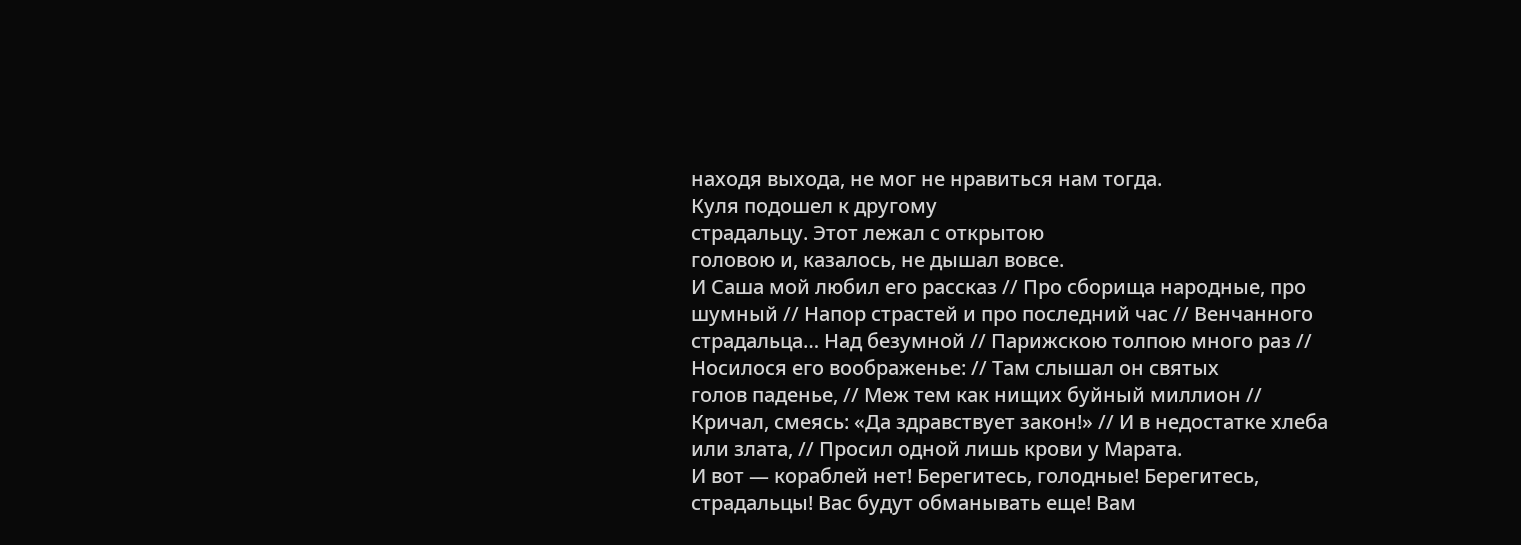находя выхода, не мог не нравиться нам тогда.
Куля подошел к другому
страдальцу. Этот лежал с открытою
головою и, казалось, не дышал вовсе.
И Саша мой любил его рассказ // Про сборища народные, про шумный // Напор страстей и про последний час // Венчанного
страдальца… Над безумной // Парижскою толпою много раз // Носилося его воображенье: // Там слышал он святых
голов паденье, // Меж тем как нищих буйный миллион // Кричал, смеясь: «Да здравствует закон!» // И в недостатке хлеба или злата, // Просил одной лишь крови у Марата.
И вот — кораблей нет! Берегитесь, голодные! Берегитесь,
страдальцы! Вас будут обманывать еще! Вам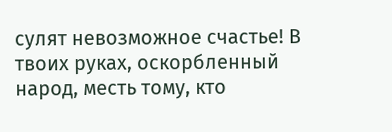сулят невозможное счастье! В твоих руках, оскорбленный народ, месть тому, кто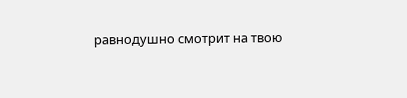равнодушно смотрит на твою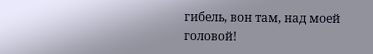гибель, вон там, над моей
головой!